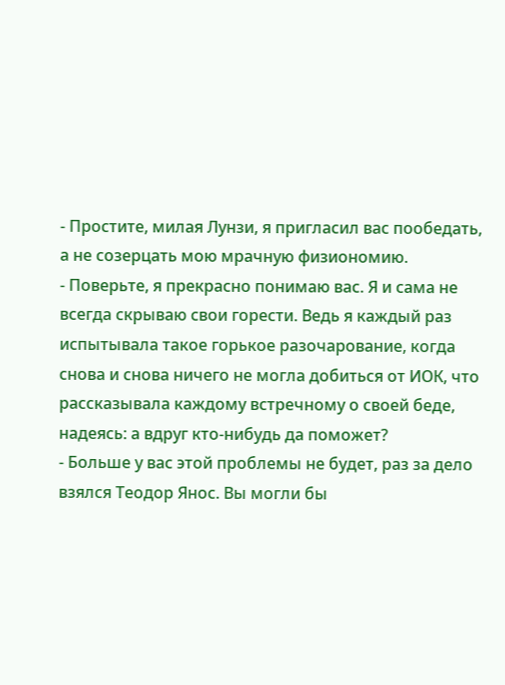- Простите, милая Лунзи, я пригласил вас пообедать, а не созерцать мою мрачную физиономию.
- Поверьте, я прекрасно понимаю вас. Я и сама не всегда скрываю свои горести. Ведь я каждый раз испытывала такое горькое разочарование, когда снова и снова ничего не могла добиться от ИОК, что рассказывала каждому встречному о своей беде, надеясь: а вдруг кто-нибудь да поможет?
- Больше у вас этой проблемы не будет, раз за дело взялся Теодор Янос. Вы могли бы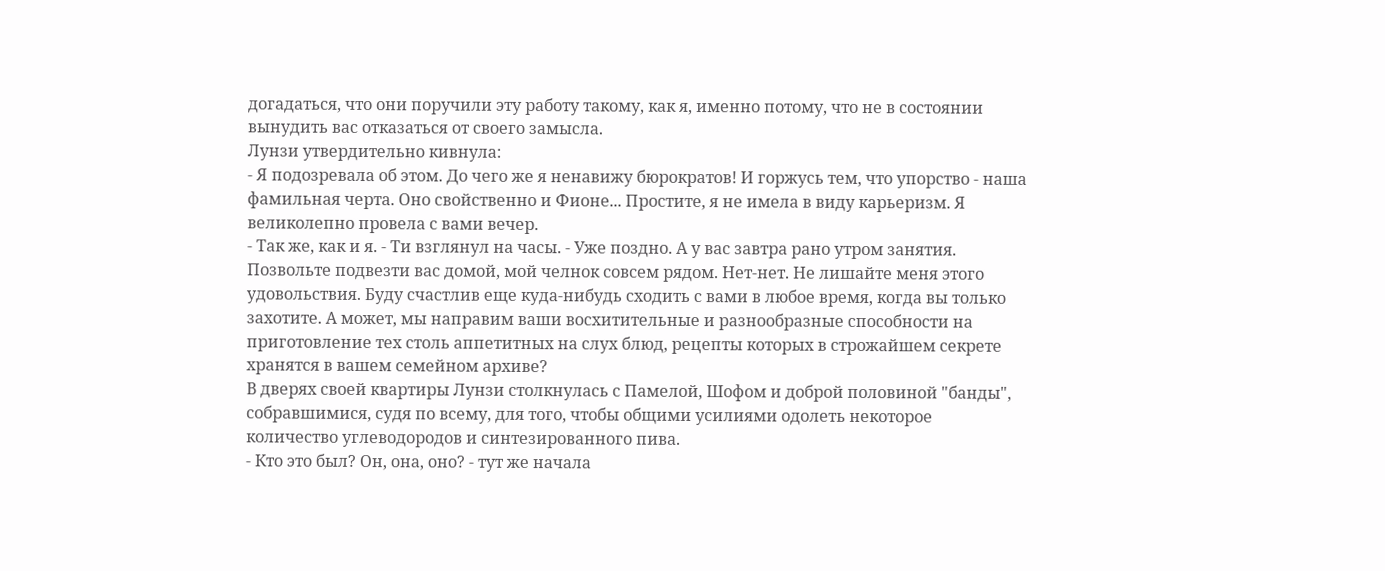догадаться, что они поручили эту работу такому, как я, именно потому, что не в состоянии вынудить вас отказаться от своего замысла.
Лунзи утвердительно кивнула:
- Я подозревала об этом. До чего же я ненавижу бюрократов! И горжусь тем, что упорство - наша фамильная черта. Оно свойственно и Фионе... Простите, я не имела в виду карьеризм. Я великолепно провела с вами вечер.
- Так же, как и я. - Ти взглянул на часы. - Уже поздно. А у вас завтра рано утром занятия. Позвольте подвезти вас домой, мой челнок совсем рядом. Нет-нет. Не лишайте меня этого удовольствия. Буду счастлив еще куда-нибудь сходить с вами в любое время, когда вы только захотите. А может, мы направим ваши восхитительные и разнообразные способности на приготовление тех столь аппетитных на слух блюд, рецепты которых в строжайшем секрете хранятся в вашем семейном архиве?
В дверях своей квартиры Лунзи столкнулась с Памелой, Шофом и доброй половиной "банды", собравшимися, судя по всему, для того, чтобы общими усилиями одолеть некоторое количество углеводородов и синтезированного пива.
- Кто это был? Он, она, оно? - тут же начала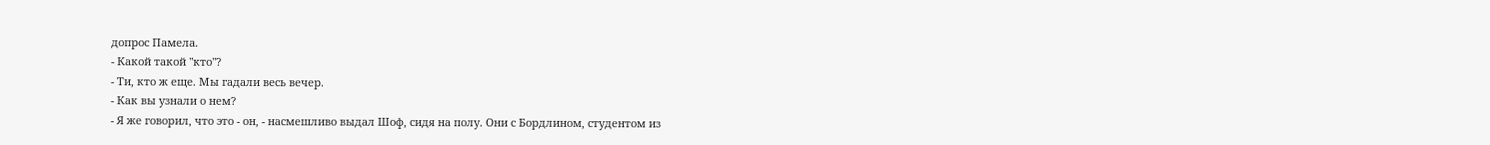допрос Памела.
- Какой такой "кто"?
- Ти, кто ж еще. Мы гадали весь вечер.
- Как вы узнали о нем?
- Я же говорил, что это - он, - насмешливо выдал Шоф, сидя на полу. Они с Бордлином, студентом из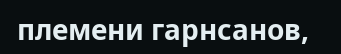племени гарнсанов,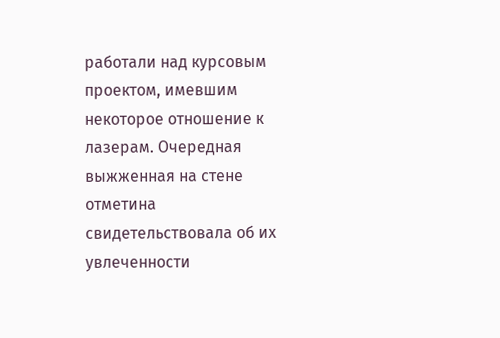работали над курсовым проектом, имевшим некоторое отношение к лазерам. Очередная выжженная на стене отметина свидетельствовала об их увлеченности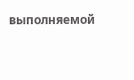выполняемой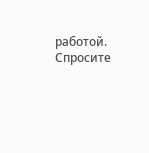работой. Спросите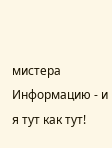мистера Информацию - и я тут как тут!